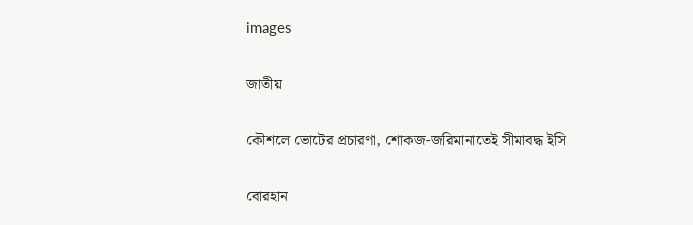images

জাতীয়

কৌশলে ভোটের প্রচারণা, শোকজ-জরিমানাতেই সীমাবদ্ধ ইসি

বোরহান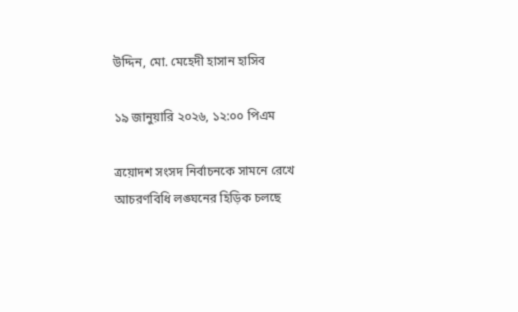উদ্দিন, মো. মেহেদী হাসান হাসিব

১৯ জানুয়ারি ২০২৬, ১২:০০ পিএম

ত্রয়োদশ সংসদ নির্বাচনকে সামনে রেখে আচরণবিধি লঙ্ঘনের হিড়িক চলছে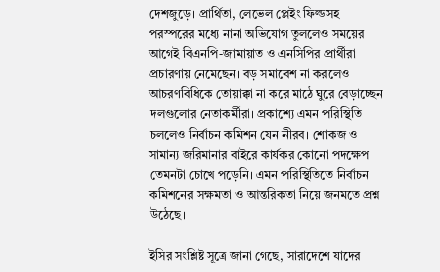দেশজুড়ে। প্রার্থিতা, লেভেল প্লেইং ফিল্ডসহ পরস্পরের মধ্যে নানা অভিযোগ তুললেও সময়ের আগেই বিএনপি-জামায়াত ও এনসিপির প্রার্থীরা প্রচারণায় নেমেছেন। বড় সমাবেশ না করলেও আচরণবিধিকে তোয়াক্কা না করে মাঠে ঘুরে বেড়াচ্ছেন দলগুলোর নেতাকর্মীরা। প্রকাশ্যে এমন পরিস্থিতি চললেও নির্বাচন কমিশন যেন নীরব। শোকজ ও সামান্য জরিমানার বাইরে কার্যকর কোনো পদক্ষেপ তেমনটা চোখে পড়েনি। এমন পরিস্থিতিতে নির্বাচন কমিশনের সক্ষমতা ও আন্তরিকতা নিয়ে জনমতে প্রশ্ন উঠেছে।

ইসির সংশ্লিষ্ট সূত্রে জানা গেছে, সারাদেশে যাদের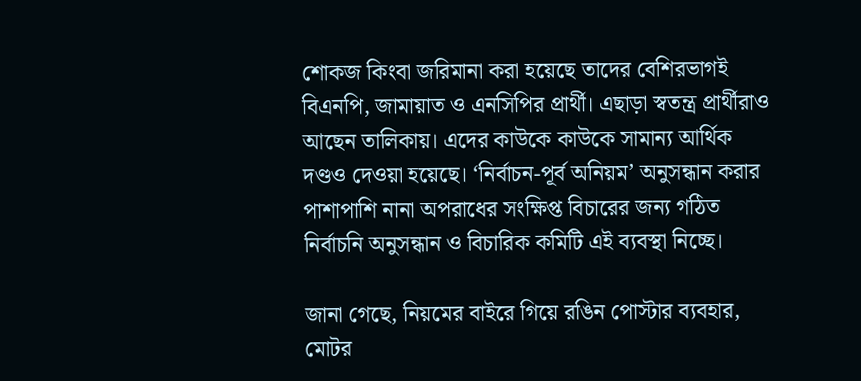শোকজ কিংবা জরিমানা করা হয়েছে তাদের বেশিরভাগই বিএনপি, জামায়াত ও এনসিপির প্রার্থী। এছাড়া স্বতন্ত্র প্রার্থীরাও আছেন তালিকায়। এদের কাউকে কাউকে সামান্য আর্থিক দণ্ডও দেওয়া হয়েছে। ‘নির্বাচন-পূর্ব অনিয়ম’ অনুসন্ধান করার পাশাপাশি নানা অপরাধের সংক্ষিপ্ত বিচারের জন্য গঠিত নির্বাচনি অনুসন্ধান ও বিচারিক কমিটি এই ব্যবস্থা নিচ্ছে।

জানা গেছে, নিয়মের বাইরে গিয়ে রঙিন পোস্টার ব্যবহার, মোটর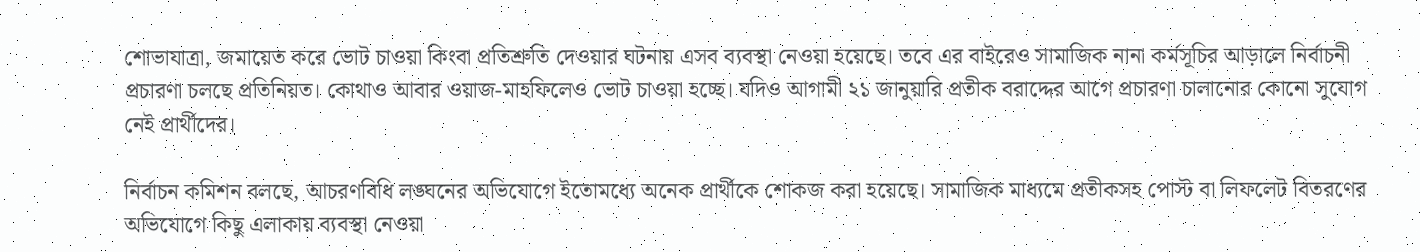শোভাযাত্রা, জমায়েত করে ভোট চাওয়া কিংবা প্রতিশ্রুতি দেওয়ার ঘটনায় এসব ব্যবস্থা নেওয়া হয়েছে। তবে এর বাইরেও সামাজিক নানা কর্মসূচির আড়ালে নির্বাচনী প্রচারণা চলছে প্রতিনিয়ত। কোথাও আবার ওয়াজ-মাহফিলেও ভোট চাওয়া হচ্ছে। যদিও আগামী ২১ জানুয়ারি প্রতীক বরাদ্দের আগে প্রচারণা চালানোর কোনো সুযোগ নেই প্রার্থীদের।

নির্বাচন কমিশন বলছে, আচরণবিধি লঙ্ঘনের অভিযোগে ইতোমধ্যে অনেক প্রার্থীকে শোকজ করা হয়েছে। সামাজিক মাধ্যমে প্রতীকসহ পোস্ট বা লিফলেট বিতরণের অভিযোগে কিছু এলাকায় ব্যবস্থা নেওয়া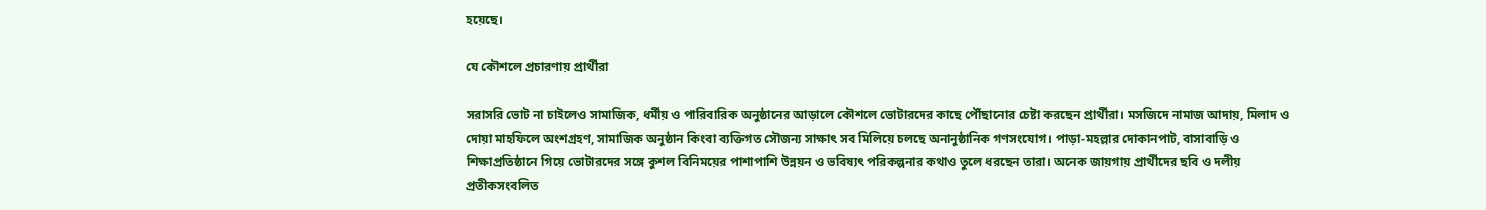হয়েছে।

যে কৌশলে প্রচারণায় প্রার্থীরা

সরাসরি ভোট না চাইলেও সামাজিক, ধর্মীয় ও পারিবারিক অনুষ্ঠানের আড়ালে কৌশলে ভোটারদের কাছে পৌঁছানোর চেষ্টা করছেন প্রার্থীরা। মসজিদে নামাজ আদায়, মিলাদ ও দোয়া মাহফিলে অংশগ্রহণ, সামাজিক অনুষ্ঠান কিংবা ব্যক্তিগত সৌজন্য সাক্ষাৎ সব মিলিয়ে চলছে অনানুষ্ঠানিক গণসংযোগ। পাড়া-মহল্লার দোকানপাট, বাসাবাড়ি ও শিক্ষাপ্রতিষ্ঠানে গিয়ে ভোটারদের সঙ্গে কুশল বিনিময়ের পাশাপাশি উন্নয়ন ও ভবিষ্যৎ পরিকল্পনার কথাও তুলে ধরছেন তারা। অনেক জায়গায় প্রার্থীদের ছবি ও দলীয় প্রতীকসংবলিত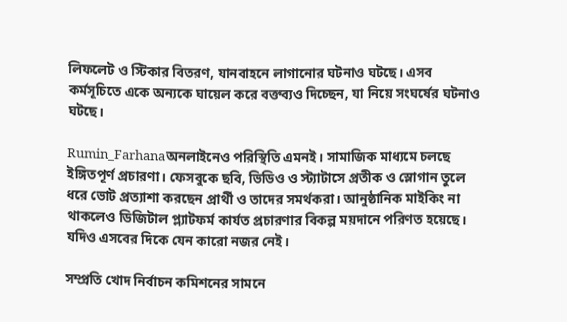লিফলেট ও স্টিকার বিতরণ, যানবাহনে লাগানোর ঘটনাও ঘটছে। এসব কর্মসূচিতে একে অন্যকে ঘায়েল করে বক্তব্যও দিচ্ছেন, যা নিয়ে সংঘর্ষের ঘটনাও ঘটছে।

Rumin_Farhanaঅনলাইনেও পরিস্থিতি এমনই। সামাজিক মাধ্যমে চলছে ইঙ্গিতপূর্ণ প্রচারণা। ফেসবুকে ছবি, ভিডিও ও স্ট্যাটাসে প্রতীক ও স্লোগান তুলে ধরে ভোট প্রত্যাশা করছেন প্রার্থী ও তাদের সমর্থকরা। আনুষ্ঠানিক মাইকিং না থাকলেও ডিজিটাল প্ল্যাটফর্ম কার্যত প্রচারণার বিকল্প ময়দানে পরিণত হয়েছে। যদিও এসবের দিকে যেন কারো নজর নেই।

সম্প্রতি খোদ নির্বাচন কমিশনের সামনে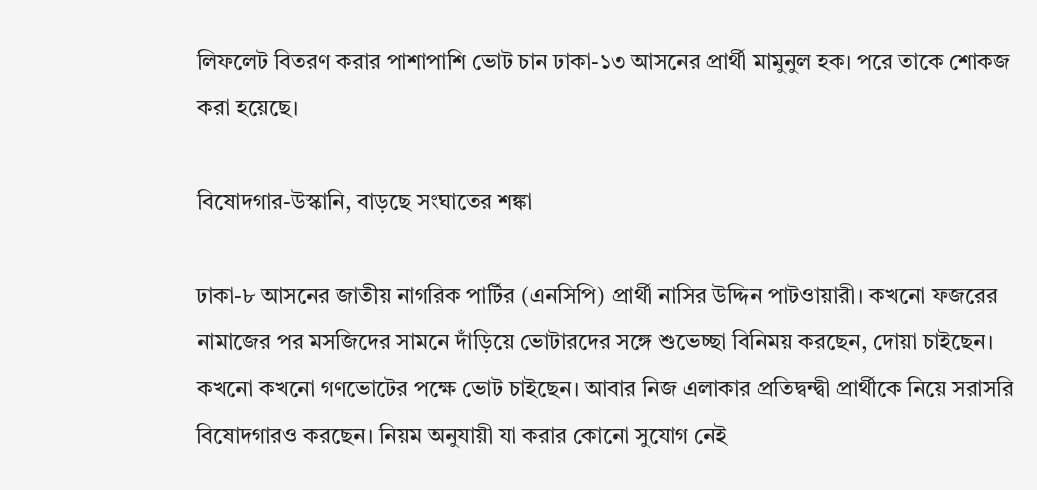লিফলেট বিতরণ করার পাশাপাশি ভোট চান ঢাকা-১৩ আসনের প্রার্থী মামুনুল হক। পরে তাকে শোকজ করা হয়েছে।

বিষোদগার-উস্কানি, বাড়ছে সংঘাতের শঙ্কা

ঢাকা-৮ আসনের জাতীয় নাগরিক পার্টির (এনসিপি) প্রার্থী নাসির উদ্দিন পাটওায়ারী। কখনো ফজরের নামাজের পর মসজিদের সামনে দাঁড়িয়ে ভোটারদের সঙ্গে শুভেচ্ছা বিনিময় করছেন, দোয়া চাইছেন। কখনো কখনো গণভোটের পক্ষে ভোট চাইছেন। আবার নিজ এলাকার প্রতিদ্বন্দ্বী প্রার্থীকে নিয়ে সরাসরি বিষোদগারও করছেন। নিয়ম অনুযায়ী যা করার কোনো সুযোগ নেই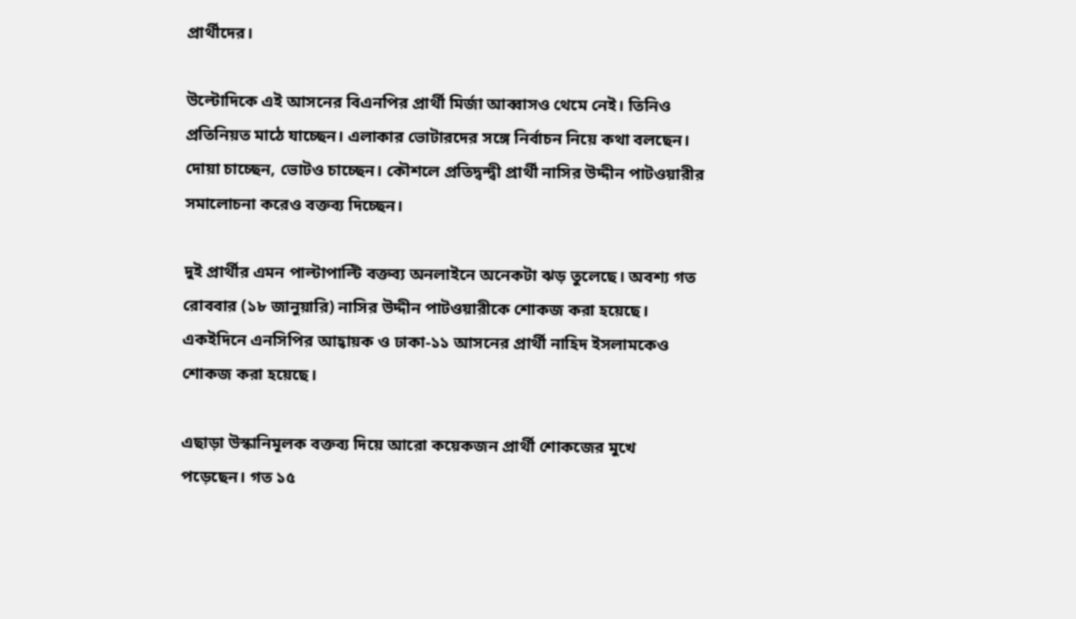প্রার্থীদের।

উল্টোদিকে এই আসনের বিএনপির প্রার্থী মির্জা আব্বাসও থেমে নেই। তিনিও প্রতিনিয়ত মাঠে যাচ্ছেন। এলাকার ভোটারদের সঙ্গে নির্বাচন নিয়ে কথা বলছেন। দোয়া চাচ্ছেন, ভোটও চাচ্ছেন। কৌশলে প্রতিদ্বন্দ্বী প্রার্থী নাসির উদ্দীন পাটওয়ারীর সমালোচনা করেও বক্তব্য দিচ্ছেন।

দুই প্রার্থীর এমন পাল্টাপাল্টি বক্তব্য অনলাইনে অনেকটা ঝড় তুলেছে। অবশ্য গত রোববার (১৮ জানুয়ারি) নাসির উদ্দীন পাটওয়ারীকে শোকজ করা হয়েছে। একইদিনে এনসিপির আহ্বায়ক ও ঢাকা-১১ আসনের প্রার্থী নাহিদ ইসলামকেও শোকজ করা হয়েছে।

এছাড়া উস্কানিমূলক বক্তব্য দিয়ে আরো কয়েকজন প্রার্থী শোকজের মুখে পড়েছেন। গত ১৫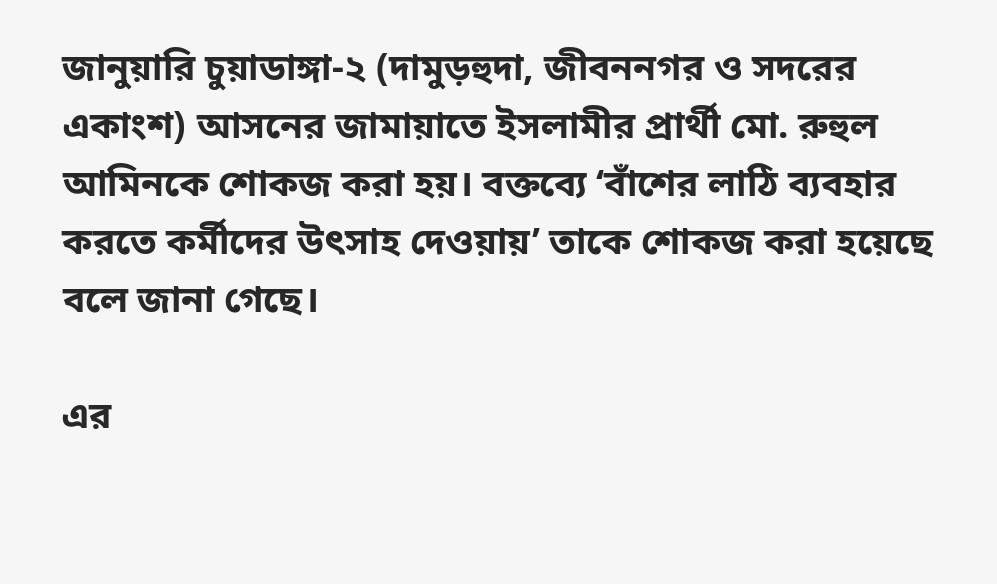জানুয়ারি চুয়াডাঙ্গা-২ (দামুড়হুদা, জীবননগর ও সদরের একাংশ) আসনের জামায়াতে ইসলামীর প্রার্থী মো. রুহুল আমিনকে শোকজ করা হয়। বক্তব্যে ‘বাঁশের লাঠি ব্যবহার করতে কর্মীদের উৎসাহ দেওয়ায়’ তাকে শোকজ করা হয়েছে বলে জানা গেছে।

এর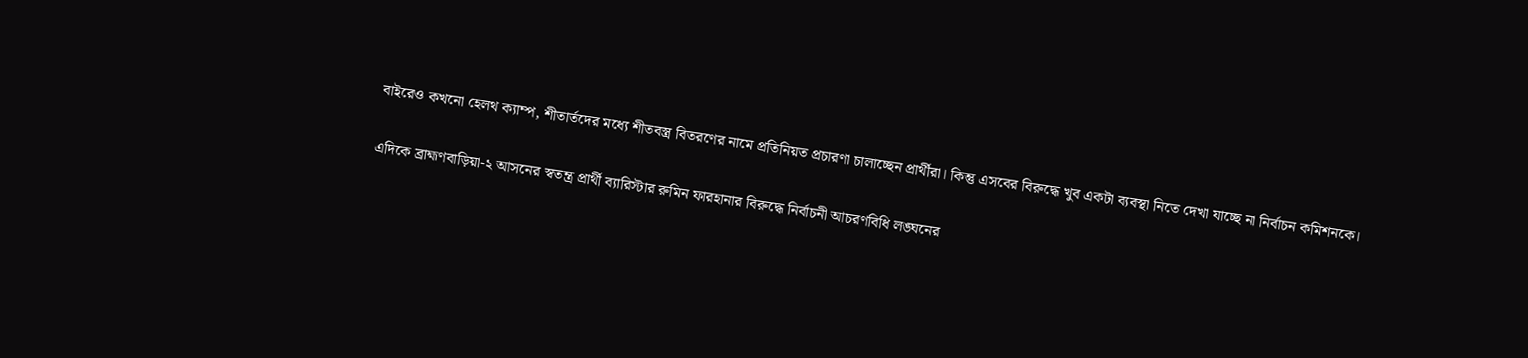বাইরেও কখনো হেলথ ক্যাম্প, শীতার্তদের মধ্যে শীতবস্ত্র বিতরণের নামে প্রতিনিয়ত প্রচারণা চালাচ্ছেন প্রার্থীরা। কিন্তু এসবের বিরুদ্ধে খুব একটা ব্যবস্থা নিতে দেখা যাচ্ছে না নির্বাচন কমিশনকে।

এদিকে ব্রাহ্মণবাড়িয়া-২ আসনের স্বতন্ত্র প্রার্থী ব্যারিস্টার রুমিন ফারহানার বিরুদ্ধে নির্বাচনী আচরণবিধি লঙ্ঘনের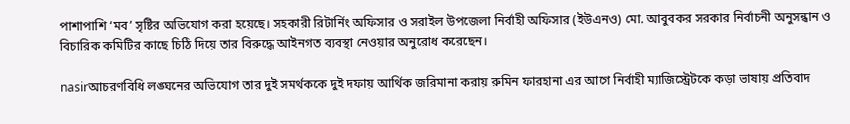পাশাপাশি ‘মব’ সৃষ্টির অভিযোগ করা হয়েছে। সহকারী রিটার্নিং অফিসার ও সরাইল উপজেলা নির্বাহী অফিসার (ইউএনও) মো. আবুবকর সরকার নির্বাচনী অনুসন্ধান ও বিচারিক কমিটির কাছে চিঠি দিয়ে তার বিরুদ্ধে আইনগত ব্যবস্থা নেওয়ার অনুরোধ করেছেন।

nasirআচরণবিধি লঙ্ঘনের অভিযোগ তার দুই সমর্থককে দুই দফায় আর্থিক জরিমানা করায় রুমিন ফারহানা এর আগে নির্বাহী ম্যাজিস্ট্রেটকে কড়া ভাষায় প্রতিবাদ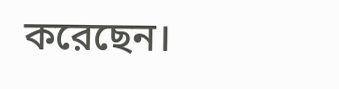করেছেন।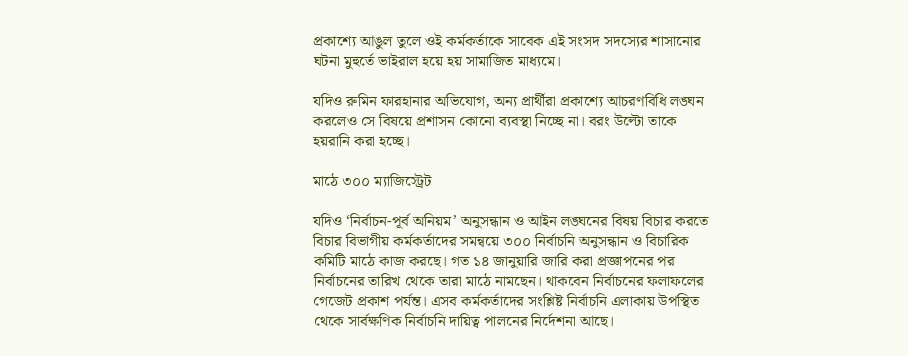প্রকাশ্যে আঙুল তুলে ওই কর্মকর্তাকে সাবেক এই সংসদ সদস্যের শাসানোর ঘটনা মুহুর্তে ভাইরাল হয়ে হয় সামাজিত মাধ্যমে।

যদিও রুমিন ফারহানার অভিযোগ, অন্য প্রার্থীরা প্রকাশ্যে আচরণবিধি লঙ্ঘন করলেও সে বিষয়ে প্রশাসন কোনো ব্যবস্থা নিচ্ছে না। বরং উল্টো তাকে হয়রানি করা হচ্ছে।

মাঠে ৩০০ ম্যাজিস্ট্রেট

যদিও ‘নির্বাচন-পূর্ব অনিয়ম’ অনুসন্ধান ও আইন লঙ্ঘনের বিষয় বিচার করতে বিচার বিভাগীয় কর্মকর্তাদের সমন্বয়ে ৩০০ নির্বাচনি অনুসন্ধান ও বিচারিক কমিটি মাঠে কাজ করছে। গত ১৪ জানুয়ারি জারি করা প্রজ্ঞাপনের পর নির্বাচনের তারিখ থেকে তারা মাঠে নামছেন। থাকবেন নির্বাচনের ফলাফলের গেজেট প্রকাশ পর্যন্ত। এসব কর্মকর্তাদের সংশ্লিষ্ট নির্বাচনি এলাকায় উপস্থিত থেকে সার্বক্ষণিক নির্বাচনি দায়িত্ব পালনের নির্দেশনা আছে।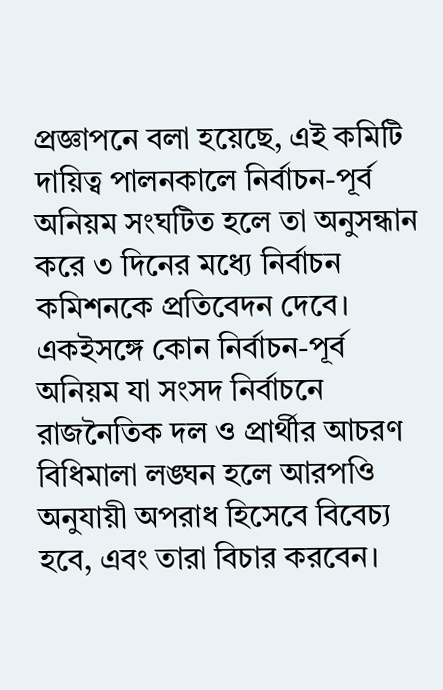প্রজ্ঞাপনে বলা হয়েছে, এই কমিটি দায়িত্ব পালনকালে নির্বাচন-পূর্ব অনিয়ম সংঘটিত হলে তা অনুসন্ধান করে ৩ দিনের মধ্যে নির্বাচন কমিশনকে প্রতিবেদন দেবে। একইসঙ্গে কোন নির্বাচন-পূর্ব অনিয়ম যা সংসদ নির্বাচনে রাজনৈতিক দল ও প্রার্থীর আচরণ বিধিমালা লঙ্ঘন হলে আরপওি অনুযায়ী অপরাধ হিসেবে বিবেচ্য হবে, এবং তারা বিচার করবেন।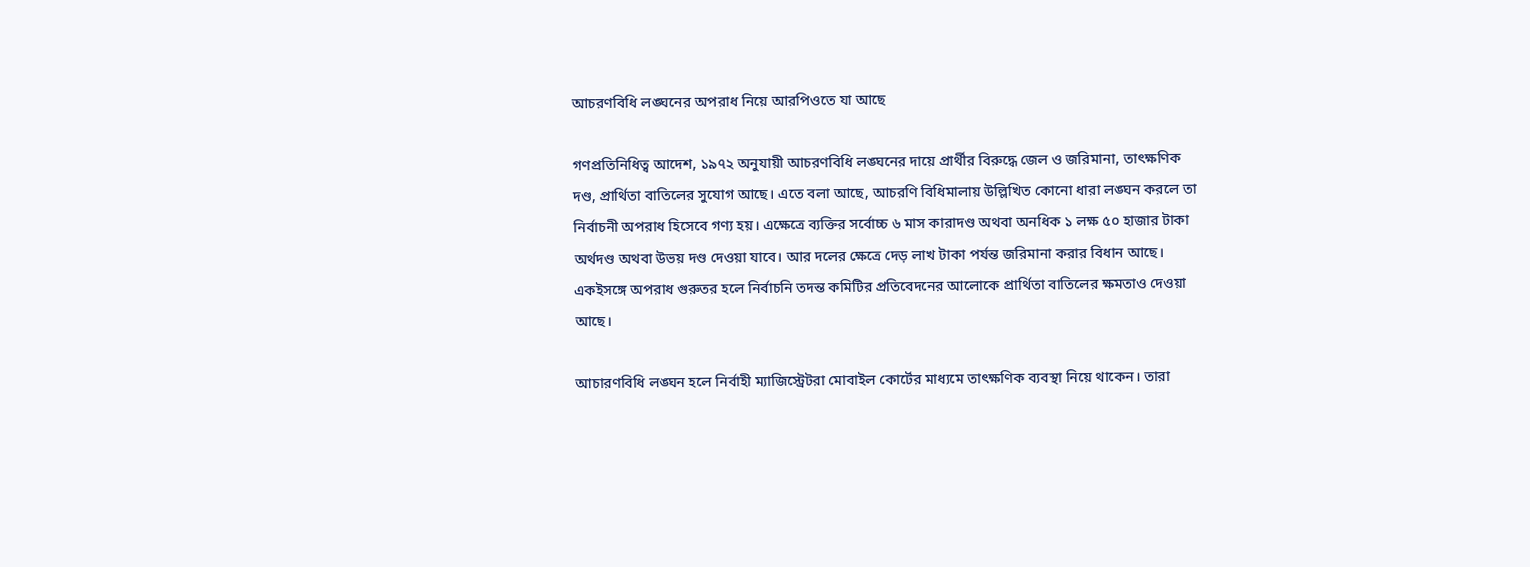আচরণবিধি লঙ্ঘনের অপরাধ নিয়ে আরপিওতে যা আছে

গণপ্রতিনিধিত্ব আদেশ, ১৯৭২ অনুযায়ী আচরণবিধি লঙ্ঘনের দায়ে প্রার্থীর বিরুদ্ধে জেল ও জরিমানা, তাৎক্ষণিক দণ্ড, প্রার্থিতা বাতিলের সুযোগ আছে। এতে বলা আছে, আচরণি বিধিমালায় উল্লিখিত কোনো ধারা লঙ্ঘন করলে তা নির্বাচনী অপরাধ হিসেবে গণ্য হয়। এক্ষেত্রে ব্যক্তির সর্বোচ্চ ৬ মাস কারাদণ্ড অথবা অনধিক ১ লক্ষ ৫০ হাজার টাকা অর্থদণ্ড অথবা উভয় দণ্ড দেওয়া যাবে। আর দলের ক্ষেত্রে দেড় লাখ টাকা পর্যন্ত জরিমানা করার বিধান আছে। একইসঙ্গে অপরাধ গুরুতর হলে নির্বাচনি তদন্ত কমিটির প্রতিবেদনের আলোকে প্রার্থিতা বাতিলের ক্ষমতাও দেওয়া আছে।

আচারণবিধি লঙ্ঘন হলে নির্বাহী ম্যাজিস্ট্রেটরা মোবাইল কোর্টের মাধ্যমে তাৎক্ষণিক ব্যবস্থা নিয়ে থাকেন। তারা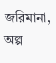জরিমানা, অল্প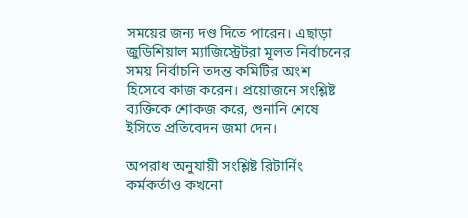সময়ের জন্য দণ্ড দিতে পারেন। এছাড়া জুডিশিয়াল ম্যাজিস্ট্রেটরা মূলত নির্বাচনের সময় নির্বাচনি তদন্ত কমিটির অংশ হিসেবে কাজ করেন। প্রয়োজনে সংশ্লিষ্ট ব্যক্তিকে শোকজ করে, শুনানি শেষে ইসিতে প্রতিবেদন জমা দেন।

অপরাধ অনুযায়ী সংশ্লিষ্ট রিটার্নিং কর্মকর্তাও কখনো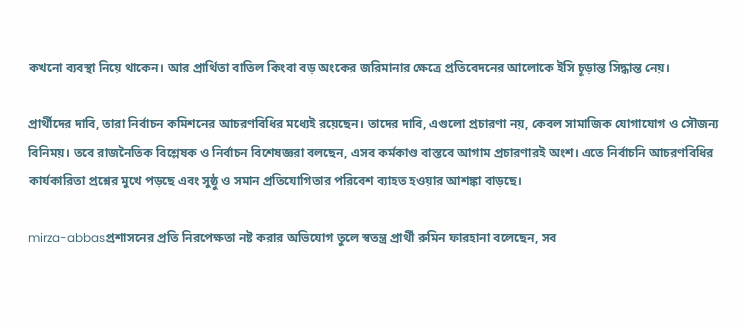কখনো ব্যবস্থা নিয়ে থাকেন। আর প্রার্থিতা বাতিল কিংবা বড় অংকের জরিমানার ক্ষেত্রে প্রতিবেদনের আলোকে ইসি চূড়ান্ত সিদ্ধান্ত নেয়।

প্রার্থীদের দাবি, তারা নির্বাচন কমিশনের আচরণবিধির মধ্যেই রয়েছেন। তাদের দাবি, এগুলো প্রচারণা নয়, কেবল সামাজিক যোগাযোগ ও সৌজন্য বিনিময়। তবে রাজনৈতিক বিশ্লেষক ও নির্বাচন বিশেষজ্ঞরা বলছেন, এসব কর্মকাণ্ড বাস্তবে আগাম প্রচারণারই অংশ। এতে নির্বাচনি আচরণবিধির কার্যকারিতা প্রশ্নের মুখে পড়ছে এবং সুষ্ঠু ও সমান প্রতিযোগিতার পরিবেশ ব্যাহত হওয়ার আশঙ্কা বাড়ছে।

mirza-abbasপ্রশাসনের প্রতি নিরপেক্ষতা নষ্ট করার অভিযোগ তুলে স্বতন্ত্র প্রার্থী রুমিন ফারহানা বলেছেন, সব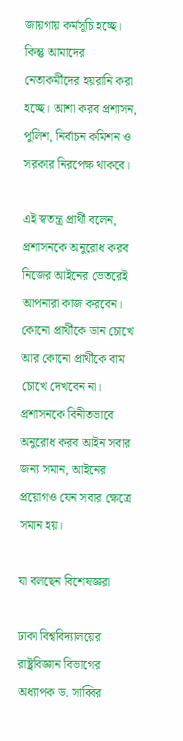জায়গায় কর্মসূচি হচ্ছে। কিন্তু আমাদের নেতাকর্মীদের হয়রানি করা হচ্ছে। আশা করব প্রশাসন, পুলিশ, নির্বাচন কমিশন ও সরকার নিরপেক্ষ থাকবে।

এই স্বতন্ত্র প্রার্থী বলেন, প্রশাসনকে অনুরোধ করব নিজের আইনের ভেতরেই আপনারা কাজ করবেন। কোনো প্রার্থীকে ডান চোখে আর কোনো প্রার্থীকে বাম চোখে দেখবেন না। প্রশাসনকে বিনীতভাবে অনুরোধ করব আইন সবার জন্য সমান, আইনের প্রয়োগও যেন সবার ক্ষেত্রে সমান হয়।

যা বলছেন বিশেষজ্ঞরা

ঢাকা বিশ্ববিদ্যালয়ের রাষ্ট্রবিজ্ঞান বিভাগের অধ্যাপক ড. সাব্বির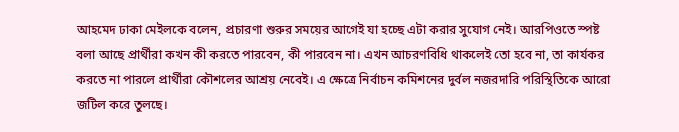আহমেদ ঢাকা মেইলকে বলেন, প্রচারণা শুরুর সময়ের আগেই যা হচ্ছে এটা করার সুযোগ নেই। আরপিওতে স্পষ্ট বলা আছে প্রার্থীরা কখন কী করতে পারবেন, কী পারবেন না। এখন আচরণবিধি থাকলেই তো হবে না, তা কার্যকর করতে না পারলে প্রার্থীরা কৌশলের আশ্রয় নেবেই। এ ক্ষেত্রে নির্বাচন কমিশনের দুর্বল নজরদারি পরিস্থিতিকে আরো জটিল করে তুলছে।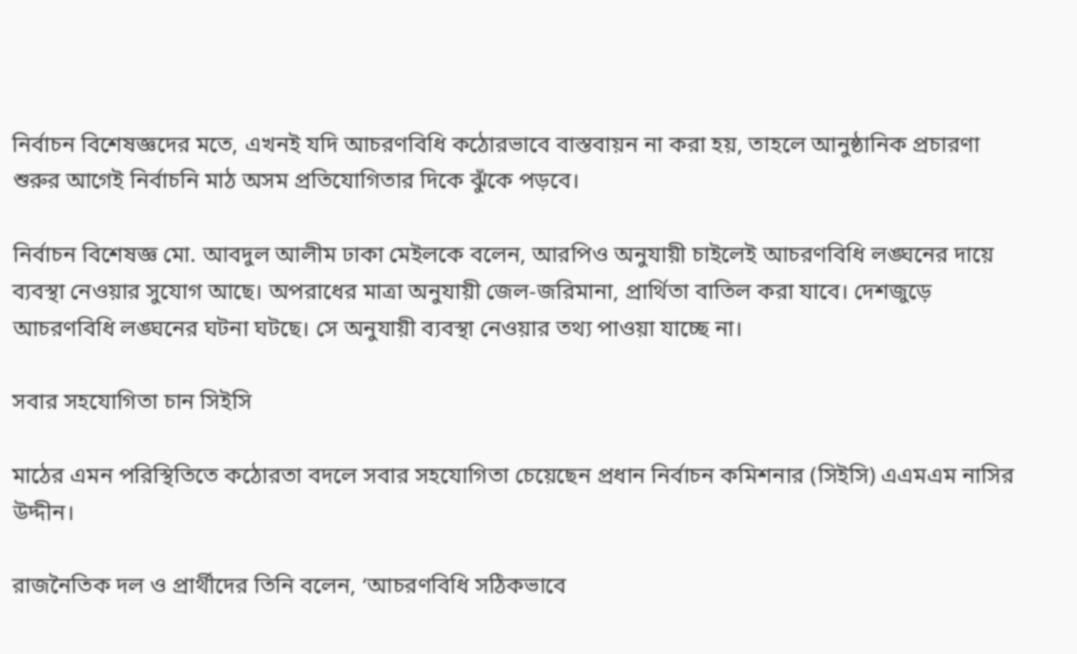নির্বাচন বিশেষজ্ঞদের মতে, এখনই যদি আচরণবিধি কঠোরভাবে বাস্তবায়ন না করা হয়, তাহলে আনুষ্ঠানিক প্রচারণা শুরুর আগেই নির্বাচনি মাঠ অসম প্রতিযোগিতার দিকে ঝুঁকে পড়বে।

নির্বাচন বিশেষজ্ঞ মো. আবদুল আলীম ঢাকা মেইলকে বলেন, আরপিও অনুযায়ী চাইলেই আচরণবিধি লঙ্ঘনের দায়ে ব্যবস্থা নেওয়ার সুযোগ আছে। অপরাধের মাত্রা অনুযায়ী জেল-জরিমানা, প্রার্থিতা বাতিল করা যাবে। দেশজুড়ে আচরণবিধি লঙ্ঘনের ঘটনা ঘটছে। সে অনুযায়ী ব্যবস্থা নেওয়ার তথ্য পাওয়া যাচ্ছে না।

সবার সহযোগিতা চান সিইসি

মাঠের এমন পরিস্থিতিতে কঠোরতা বদলে সবার সহযোগিতা চেয়েছেন প্রধান নির্বাচন কমিশনার (সিইসি) এএমএম নাসির উদ্দীন।

রাজনৈতিক দল ও প্রার্থীদের তিনি বলেন, ‘আচরণবিধি সঠিকভাবে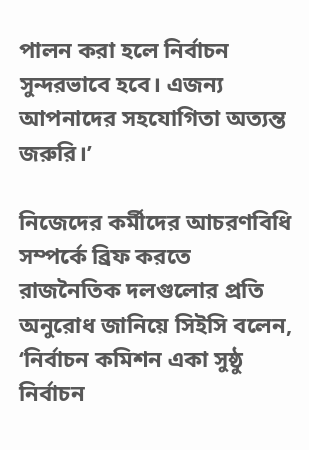পালন করা হলে নির্বাচন সুন্দরভাবে হবে। এজন্য আপনাদের সহযোগিতা অত্যন্ত জরুরি।’

নিজেদের কর্মীদের আচরণবিধি সম্পর্কে ব্রিফ করতে রাজনৈতিক দলগুলোর প্রতি অনুরোধ জানিয়ে সিইসি বলেন, ‘নির্বাচন কমিশন একা সুষ্ঠু নির্বাচন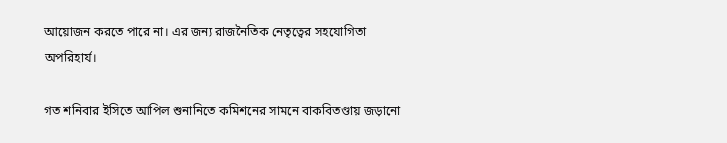আয়োজন করতে পারে না। এর জন্য রাজনৈতিক নেতৃত্বের সহযোগিতা অপরিহার্য।

গত শনিবার ইসিতে আপিল শুনানিতে কমিশনের সামনে বাকবিতণ্ডায় জড়ানো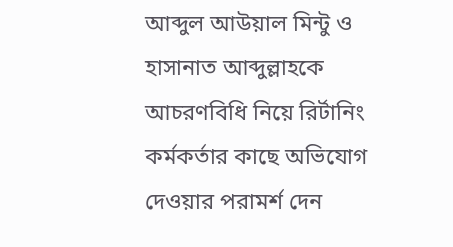আব্দুল আউয়াল মিন্টু ও হাসানাত আব্দুল্লাহকে আচরণবিধি নিয়ে রির্টানিং কর্মকর্তার কাছে অভিযোগ দেওয়ার পরামর্শ দেন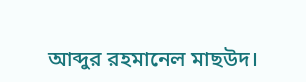আব্দুর রহমানেল মাছউদ।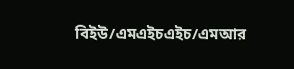বিইউ/এমএইচএইচ/এমআর